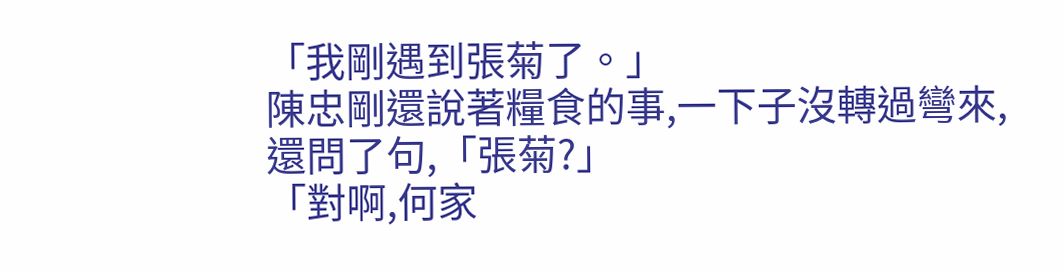「我剛遇到張菊了。」
陳忠剛還說著糧食的事,一下子沒轉過彎來,還問了句,「張菊?」
「對啊,何家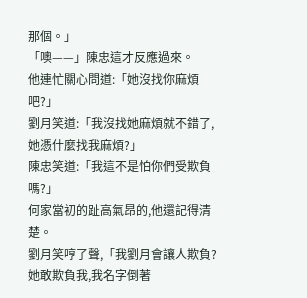那個。」
「噢——」陳忠這才反應過來。
他連忙關心問道:「她沒找你麻煩吧?」
劉月笑道:「我沒找她麻煩就不錯了,她憑什麼找我麻煩?」
陳忠笑道:「我這不是怕你們受欺負嗎?」
何家當初的趾高氣昂的,他還記得清楚。
劉月笑哼了聲,「我劉月會讓人欺負?她敢欺負我,我名字倒著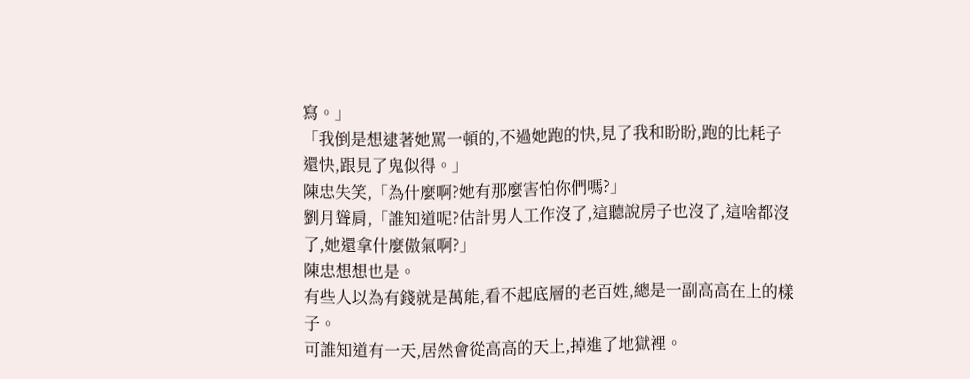寫。」
「我倒是想逮著她罵一頓的,不過她跑的快,見了我和盼盼,跑的比耗子還快,跟見了鬼似得。」
陳忠失笑,「為什麼啊?她有那麼害怕你們嗎?」
劉月聳肩,「誰知道呢?估計男人工作沒了,這聽說房子也沒了,這啥都沒了,她還拿什麼傲氣啊?」
陳忠想想也是。
有些人以為有錢就是萬能,看不起底層的老百姓,總是一副高高在上的樣子。
可誰知道有一天,居然會從高高的天上,掉進了地獄裡。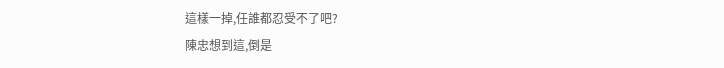這樣一掉,任誰都忍受不了吧?
陳忠想到這,倒是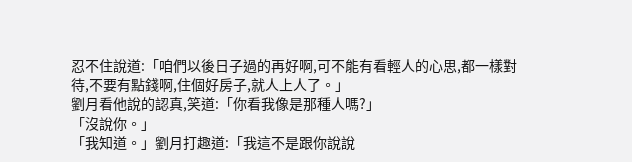忍不住說道:「咱們以後日子過的再好啊,可不能有看輕人的心思,都一樣對待,不要有點錢啊,住個好房子,就人上人了。」
劉月看他說的認真,笑道:「你看我像是那種人嗎?」
「沒說你。」
「我知道。」劉月打趣道:「我這不是跟你說說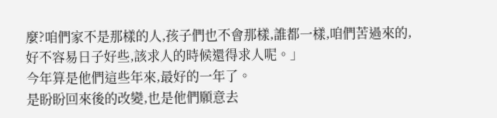麼?咱們家不是那樣的人,孩子們也不會那樣,誰都一樣,咱們苦過來的,好不容易日子好些,該求人的時候還得求人呢。」
今年算是他們這些年來,最好的一年了。
是盼盼回來後的改變,也是他們願意去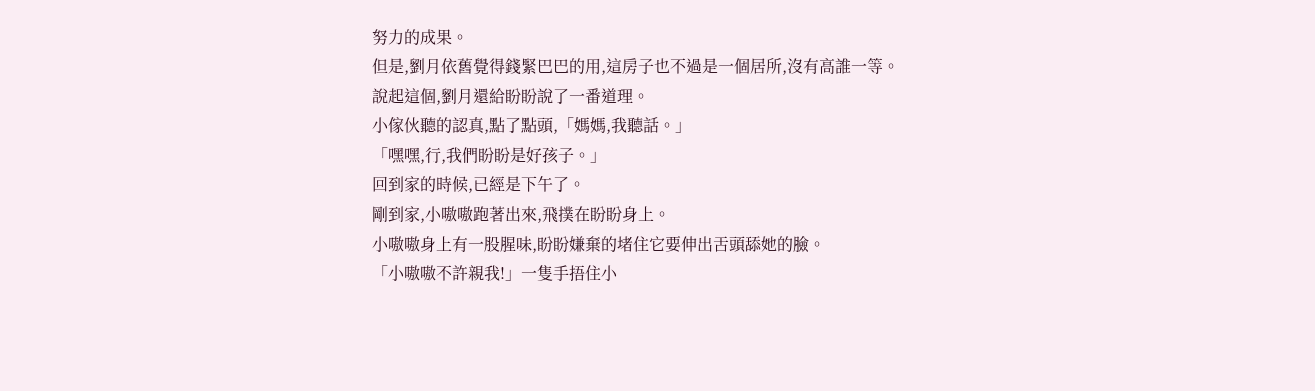努力的成果。
但是,劉月依舊覺得錢緊巴巴的用,這房子也不過是一個居所,沒有高誰一等。
說起這個,劉月還給盼盼說了一番道理。
小傢伙聽的認真,點了點頭,「媽媽,我聽話。」
「嘿嘿,行,我們盼盼是好孩子。」
回到家的時候,已經是下午了。
剛到家,小嗷嗷跑著出來,飛撲在盼盼身上。
小嗷嗷身上有一股腥味,盼盼嫌棄的堵住它要伸出舌頭舔她的臉。
「小嗷嗷不許親我!」一隻手捂住小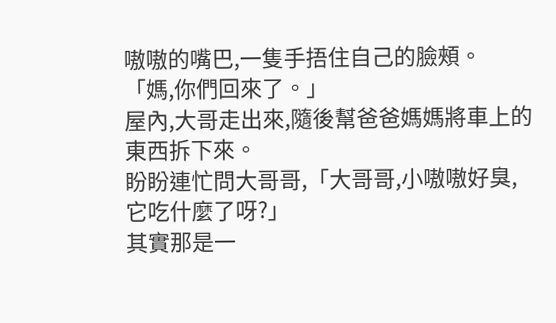嗷嗷的嘴巴,一隻手捂住自己的臉頰。
「媽,你們回來了。」
屋內,大哥走出來,隨後幫爸爸媽媽將車上的東西拆下來。
盼盼連忙問大哥哥,「大哥哥,小嗷嗷好臭,它吃什麼了呀?」
其實那是一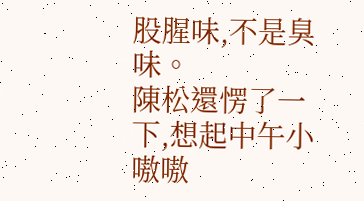股腥味,不是臭味。
陳松還愣了一下,想起中午小嗷嗷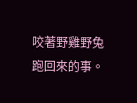咬著野雞野兔跑回來的事。